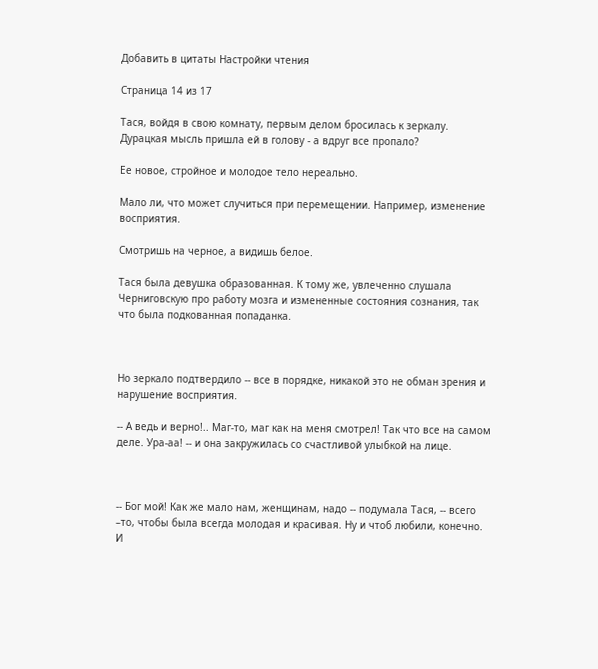Добавить в цитаты Настройки чтения

Страница 14 из 17

Тася, войдя в свою комнату, первым делом бросилась к зеркалу. Дурацкая мысль пришла ей в голову - а вдруг все пропало?

Ее новое, стройное и молодое тело нереально.

Мало ли, что может случиться при перемещении. Например, изменение восприятия.

Смотришь на черное, а видишь белое.

Тася была девушка образованная. К тому же, увлеченно слушала Черниговскую про работу мозга и измененные состояния сознания, так что была подкованная попаданка.



Но зеркало подтвердило -- все в порядке, никакой это не обман зрения и нарушение восприятия.

-- А ведь и верно!.. Маг-то, маг как на меня смотрел! Так что все на самом деле. Ура-аа! -- и она закружилась со счастливой улыбкой на лице.



-- Бог мой! Как же мало нам, женщинам, надо -- подумала Тася, -- всего –то, чтобы была всегда молодая и красивая. Ну и чтоб любили, конечно. И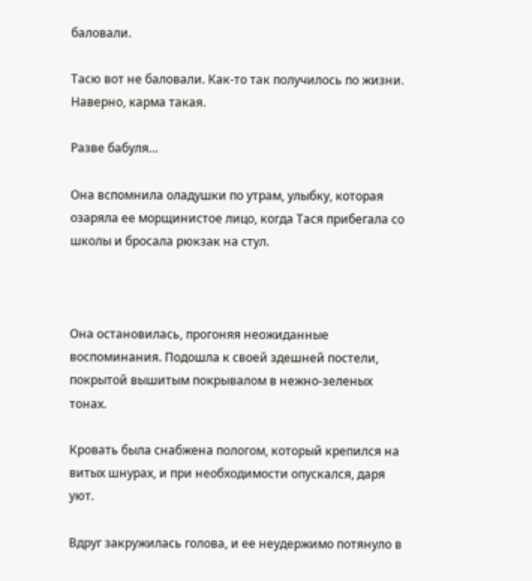баловали.

Тасю вот не баловали. Как-то так получилось по жизни. Наверно, карма такая.

Разве бабуля…

Она вспомнила оладушки по утрам, улыбку, которая озаряла ее морщинистое лицо, когда Тася прибегала со школы и бросала рюкзак на стул.



Она остановилась, прогоняя неожиданные воспоминания. Подошла к своей здешней постели, покрытой вышитым покрывалом в нежно-зеленых тонах.

Кровать была снабжена пологом, который крепился на витых шнурах, и при необходимости опускался, даря уют.

Вдруг закружилась голова, и ее неудержимо потянуло в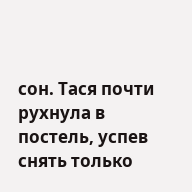сон. Тася почти рухнула в постель, успев снять только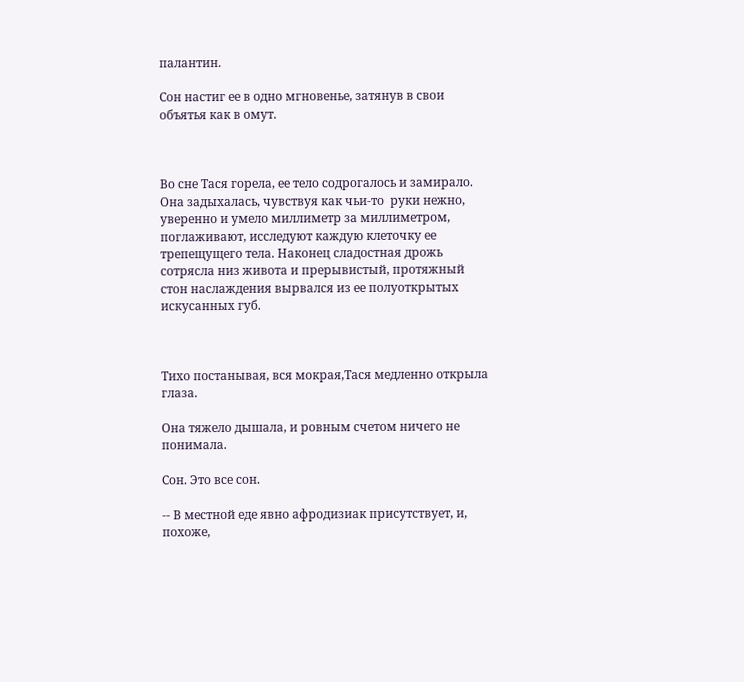палантин.

Сон настиг ее в одно мгновенье, затянув в свои объятья как в омут.



Во сне Тася горела, ее тело содрогалось и замирало. Она задыхалась, чувствуя как чьи-то  руки нежно, уверенно и умело миллиметр за миллиметром, поглаживают, исследуют каждую клеточку ее трепещущего тела. Наконец сладостная дрожь сотрясла низ живота и прерывистый, протяжный стон наслаждения вырвался из ее полуоткрытых искусанных губ.



Тихо постанывая, вся мокрая,Тася медленно открыла глаза.

Она тяжело дышала, и ровным счетом ничего не понимала.

Сон. Это все сон.

-- В местной еде явно афродизиак присутствует, и, похоже,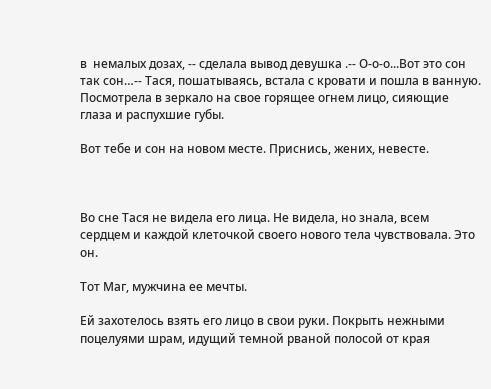в  немалых дозах, -- сделала вывод девушка .-- О-о-о...Вот это сон так сон…-- Тася, пошатываясь, встала с кровати и пошла в ванную. Посмотрела в зеркало на свое горящее огнем лицо, сияющие глаза и распухшие губы.

Вот тебе и сон на новом месте. Приснись, жених, невесте.



Во сне Тася не видела его лица. Не видела, но знала, всем сердцем и каждой клеточкой своего нового тела чувствовала. Это он.

Тот Маг, мужчина ее мечты.

Ей захотелось взять его лицо в свои руки. Покрыть нежными поцелуями шрам, идущий темной рваной полосой от края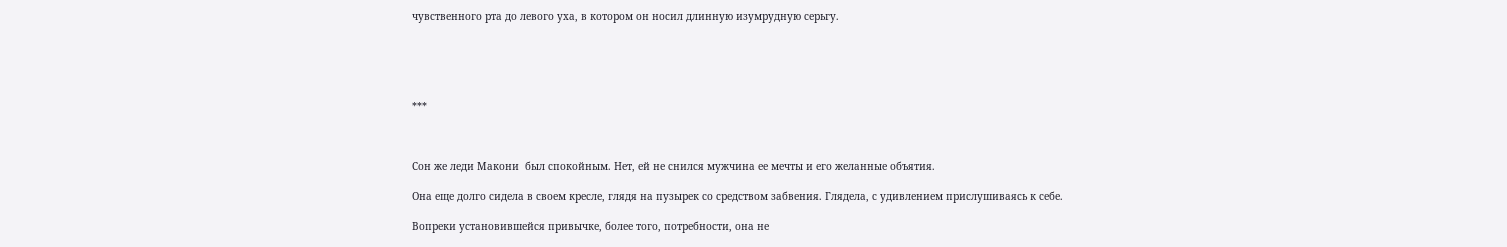чувственного рта до левого уха, в котором он носил длинную изумрудную серьгу.





***



Сон же леди Макони  был спокойным. Нет, ей не снился мужчина ее мечты и его желанные объятия.

Она еще долго сидела в своем кресле, глядя на пузырек со средством забвения. Глядела, с удивлением прислушиваясь к себе.

Вопреки установившейся привычке, более того, потребности, она не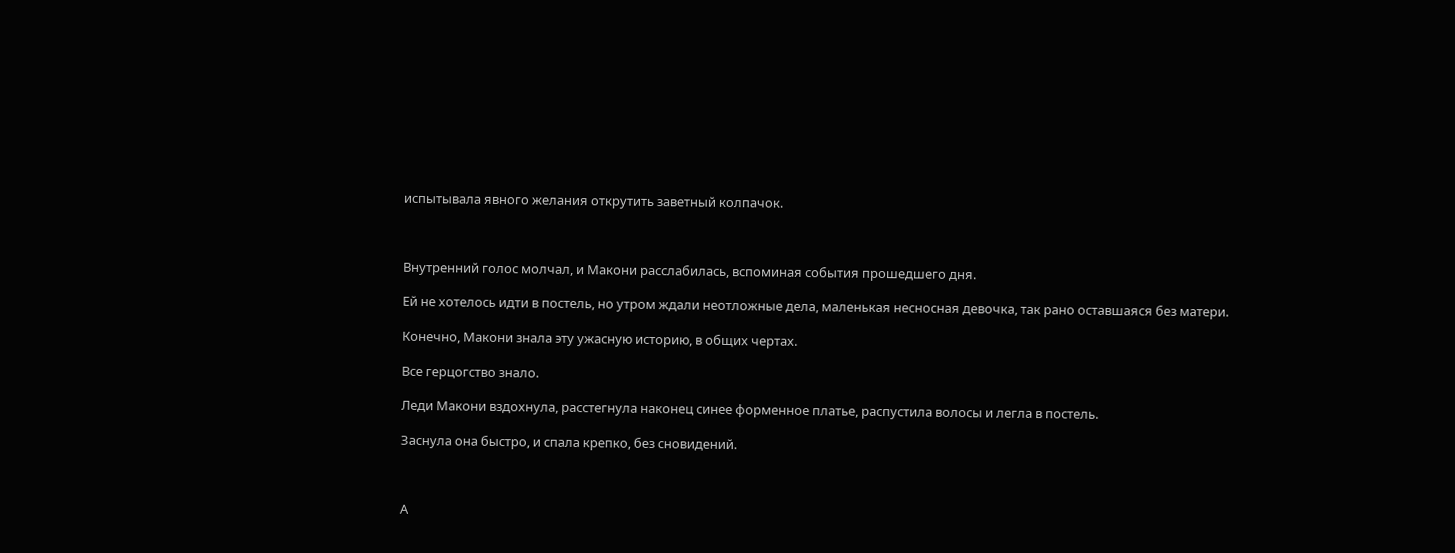испытывала явного желания открутить заветный колпачок.



Внутренний голос молчал, и Макони расслабилась, вспоминая события прошедшего дня.

Ей не хотелось идти в постель, но утром ждали неотложные дела, маленькая несносная девочка, так рано оставшаяся без матери.

Конечно, Макони знала эту ужасную историю, в общих чертах.

Все герцогство знало.

Леди Макони вздохнула, расстегнула наконец синее форменное платье, распустила волосы и легла в постель.

Заснула она быстро, и спала крепко, без сновидений.



А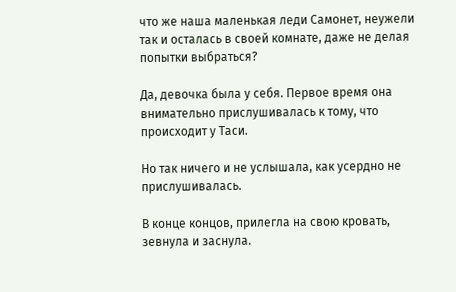что же наша маленькая леди Самонет, неужели так и осталась в своей комнате, даже не делая попытки выбраться?

Да, девочка была у себя. Первое время она внимательно прислушивалась к тому, что происходит у Таси.

Но так ничего и не услышала, как усердно не прислушивалась.

В конце концов, прилегла на свою кровать, зевнула и заснула.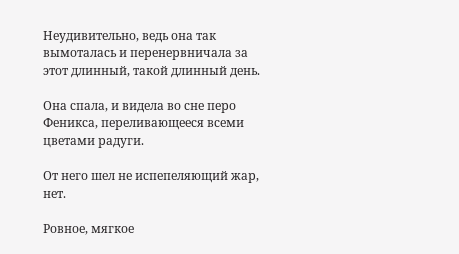Неудивительно, ведь она так вымоталась и перенервничала за этот длинный, такой длинный день.

Она спала, и видела во сне перо Феникса, переливающееся всеми цветами радуги.

От него шел не испепеляющий жар, нет.

Ровное, мягкое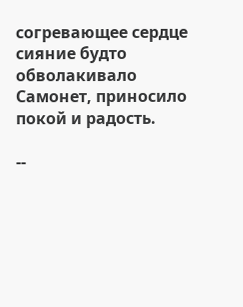согревающее сердце сияние будто обволакивало Самонет, приносило покой и радость.

--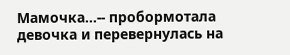Мамочка…-- пробормотала девочка и перевернулась на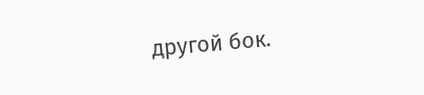другой бок.